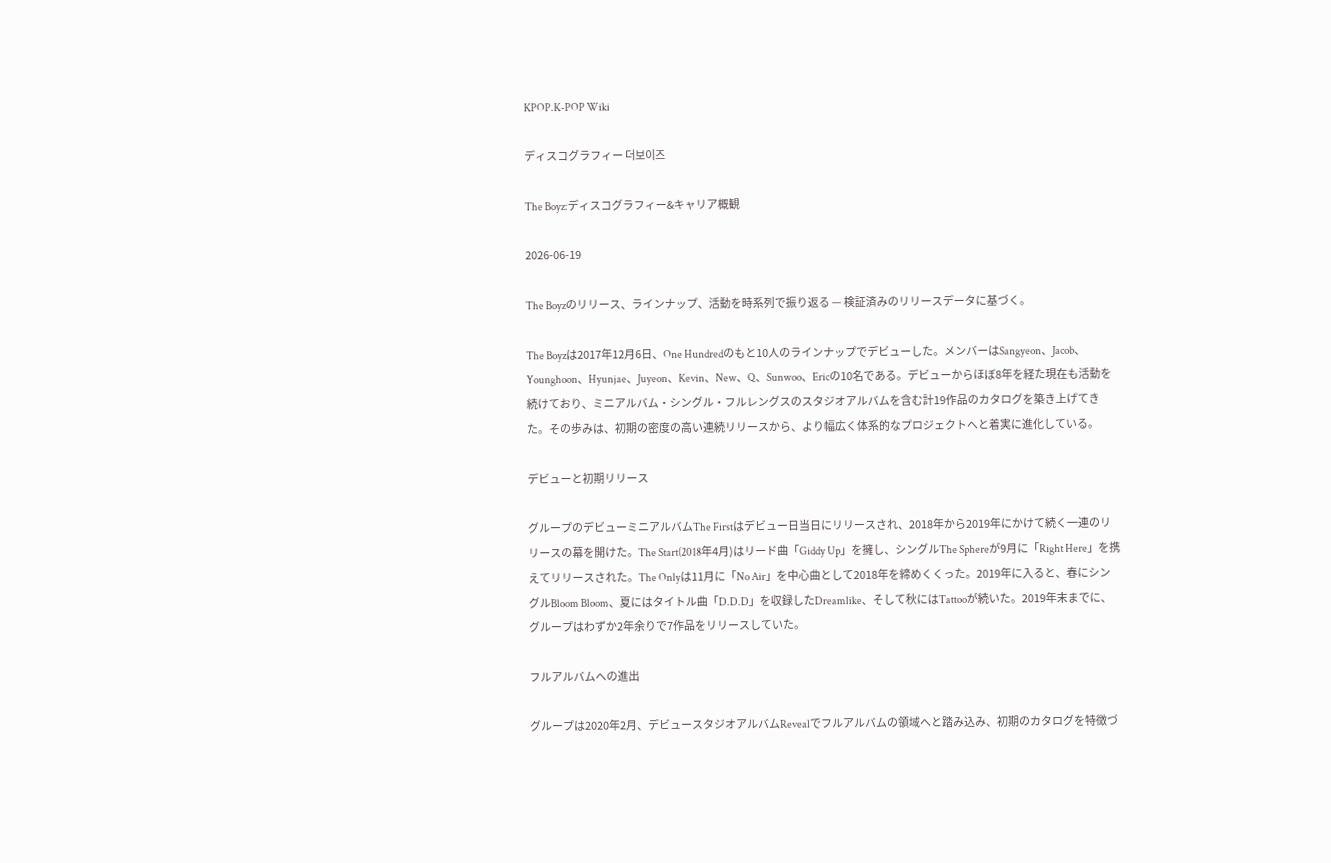KPOP.K-POP Wiki

ディスコグラフィー 더보이즈

The Boyz:ディスコグラフィー&キャリア概観

2026-06-19

The Boyzのリリース、ラインナップ、活動を時系列で振り返る — 検証済みのリリースデータに基づく。

The Boyzは2017年12月6日、One Hundredのもと10人のラインナップでデビューした。メンバーはSangyeon、Jacob、Younghoon、Hyunjae、Juyeon、Kevin、New、Q、Sunwoo、Ericの10名である。デビューからほぼ8年を経た現在も活動を続けており、ミニアルバム・シングル・フルレングスのスタジオアルバムを含む計19作品のカタログを築き上げてきた。その歩みは、初期の密度の高い連続リリースから、より幅広く体系的なプロジェクトへと着実に進化している。

デビューと初期リリース

グループのデビューミニアルバムThe Firstはデビュー日当日にリリースされ、2018年から2019年にかけて続く一連のリリースの幕を開けた。The Start(2018年4月)はリード曲「Giddy Up」を擁し、シングルThe Sphereが9月に「Right Here」を携えてリリースされた。The Onlyは11月に「No Air」を中心曲として2018年を締めくくった。2019年に入ると、春にシングルBloom Bloom、夏にはタイトル曲「D.D.D」を収録したDreamlike、そして秋にはTattooが続いた。2019年末までに、グループはわずか2年余りで7作品をリリースしていた。

フルアルバムへの進出

グループは2020年2月、デビュースタジオアルバムRevealでフルアルバムの領域へと踏み込み、初期のカタログを特徴づ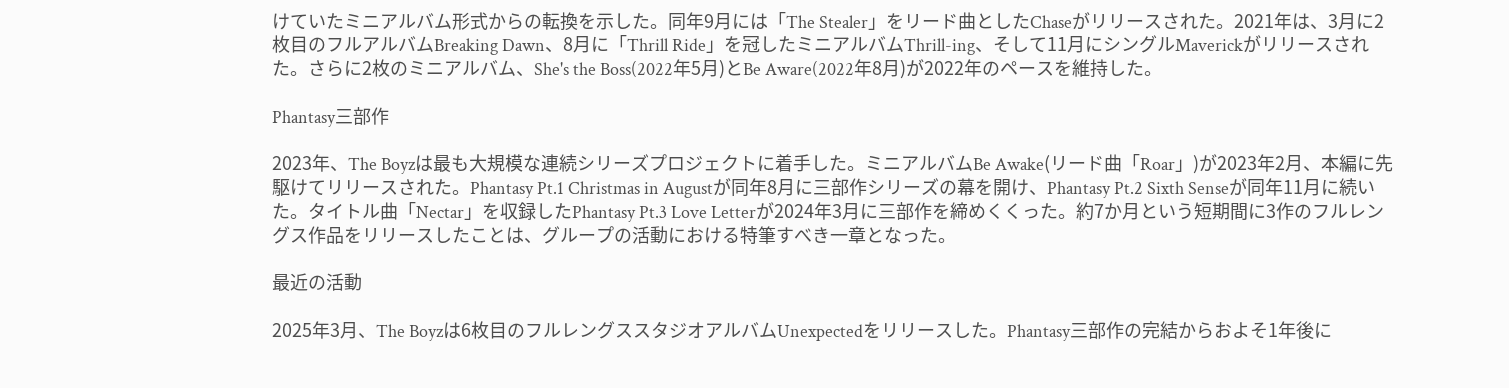けていたミニアルバム形式からの転換を示した。同年9月には「The Stealer」をリード曲としたChaseがリリースされた。2021年は、3月に2枚目のフルアルバムBreaking Dawn、8月に「Thrill Ride」を冠したミニアルバムThrill-ing、そして11月にシングルMaverickがリリースされた。さらに2枚のミニアルバム、She's the Boss(2022年5月)とBe Aware(2022年8月)が2022年のペースを維持した。

Phantasy三部作

2023年、The Boyzは最も大規模な連続シリーズプロジェクトに着手した。ミニアルバムBe Awake(リード曲「Roar」)が2023年2月、本編に先駆けてリリースされた。Phantasy Pt.1 Christmas in Augustが同年8月に三部作シリーズの幕を開け、Phantasy Pt.2 Sixth Senseが同年11月に続いた。タイトル曲「Nectar」を収録したPhantasy Pt.3 Love Letterが2024年3月に三部作を締めくくった。約7か月という短期間に3作のフルレングス作品をリリースしたことは、グループの活動における特筆すべき一章となった。

最近の活動

2025年3月、The Boyzは6枚目のフルレングススタジオアルバムUnexpectedをリリースした。Phantasy三部作の完結からおよそ1年後に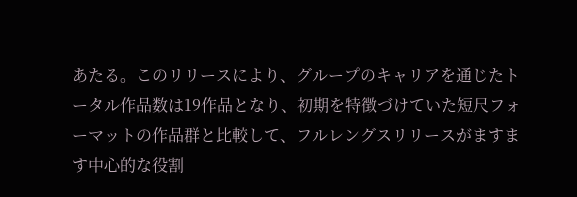あたる。このリリースにより、グループのキャリアを通じたトータル作品数は19作品となり、初期を特徴づけていた短尺フォーマットの作品群と比較して、フルレングスリリースがますます中心的な役割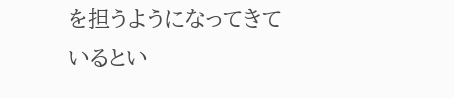を担うようになってきているとい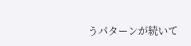うパターンが続いて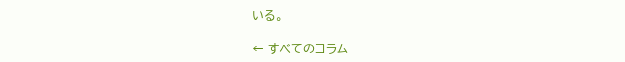いる。

← すべてのコラム